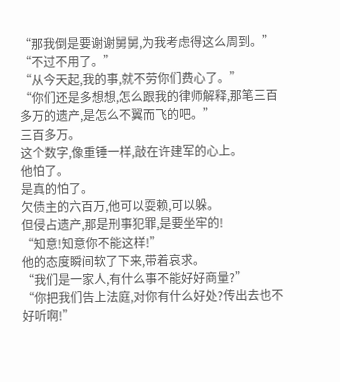“那我倒是要谢谢舅舅,为我考虑得这么周到。”
“不过不用了。”
“从今天起,我的事,就不劳你们费心了。”
“你们还是多想想,怎么跟我的律师解释,那笔三百多万的遗产,是怎么不翼而飞的吧。”
三百多万。
这个数字,像重锤一样,敲在许建军的心上。
他怕了。
是真的怕了。
欠债主的六百万,他可以耍赖,可以躲。
但侵占遗产,那是刑事犯罪,是要坐牢的!
“知意!知意你不能这样!”
他的态度瞬间软了下来,带着哀求。
“我们是一家人,有什么事不能好好商量?”
“你把我们告上法庭,对你有什么好处?传出去也不好听啊!”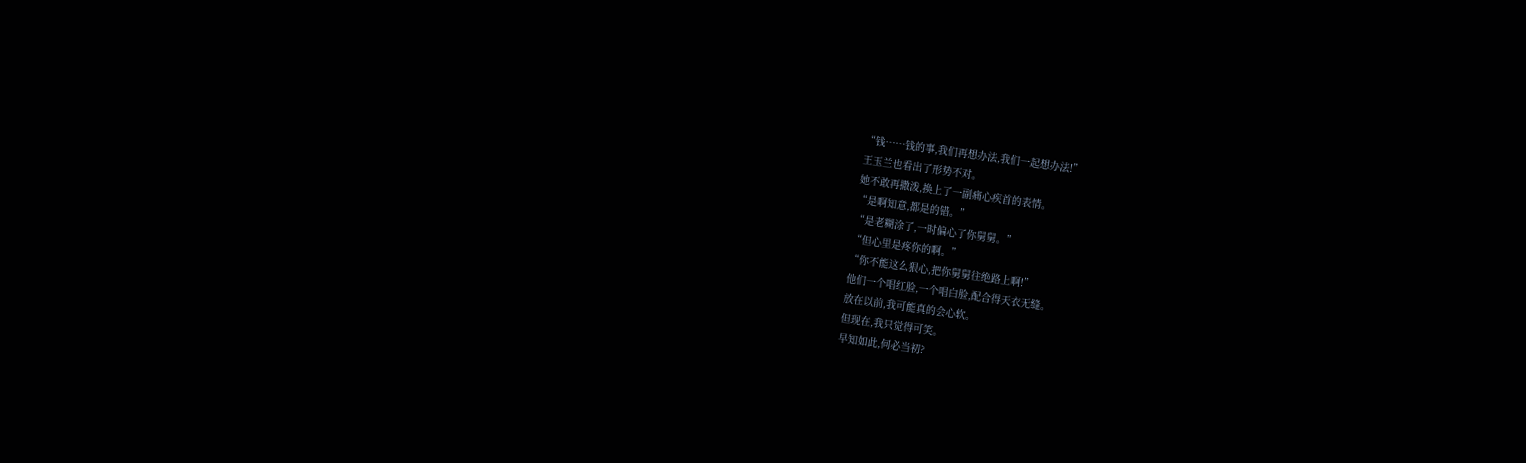“钱……钱的事,我们再想办法,我们一起想办法!”
王玉兰也看出了形势不对。
她不敢再撒泼,换上了一副痛心疾首的表情。
“是啊知意,都是的错。”
“是老糊涂了,一时偏心了你舅舅。”
“但心里是疼你的啊。”
“你不能这么狠心,把你舅舅往绝路上啊!”
他们一个唱红脸,一个唱白脸,配合得天衣无缝。
放在以前,我可能真的会心软。
但现在,我只觉得可笑。
早知如此,何必当初?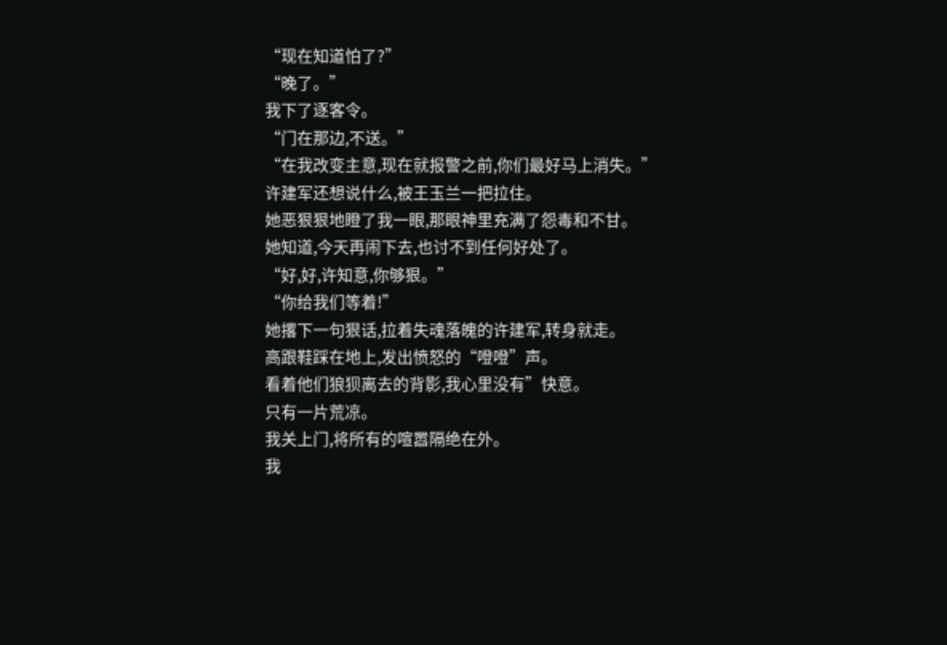“现在知道怕了?”
“晚了。”
我下了逐客令。
“门在那边,不送。”
“在我改变主意,现在就报警之前,你们最好马上消失。”
许建军还想说什么,被王玉兰一把拉住。
她恶狠狠地瞪了我一眼,那眼神里充满了怨毒和不甘。
她知道,今天再闹下去,也讨不到任何好处了。
“好,好,许知意,你够狠。”
“你给我们等着!”
她撂下一句狠话,拉着失魂落魄的许建军,转身就走。
高跟鞋踩在地上,发出愤怒的“噔噔”声。
看着他们狼狈离去的背影,我心里没有”快意。
只有一片荒凉。
我关上门,将所有的喧嚣隔绝在外。
我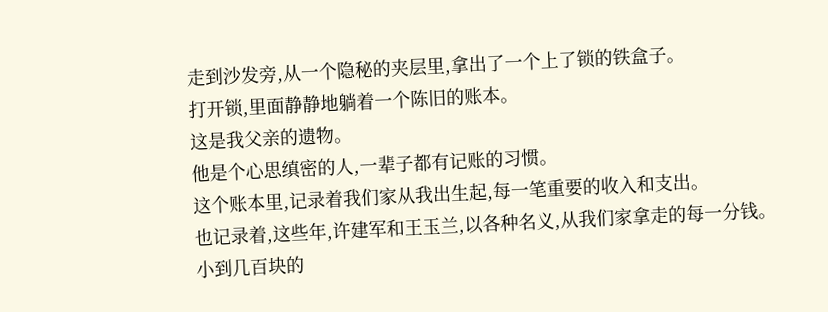走到沙发旁,从一个隐秘的夹层里,拿出了一个上了锁的铁盒子。
打开锁,里面静静地躺着一个陈旧的账本。
这是我父亲的遗物。
他是个心思缜密的人,一辈子都有记账的习惯。
这个账本里,记录着我们家从我出生起,每一笔重要的收入和支出。
也记录着,这些年,许建军和王玉兰,以各种名义,从我们家拿走的每一分钱。
小到几百块的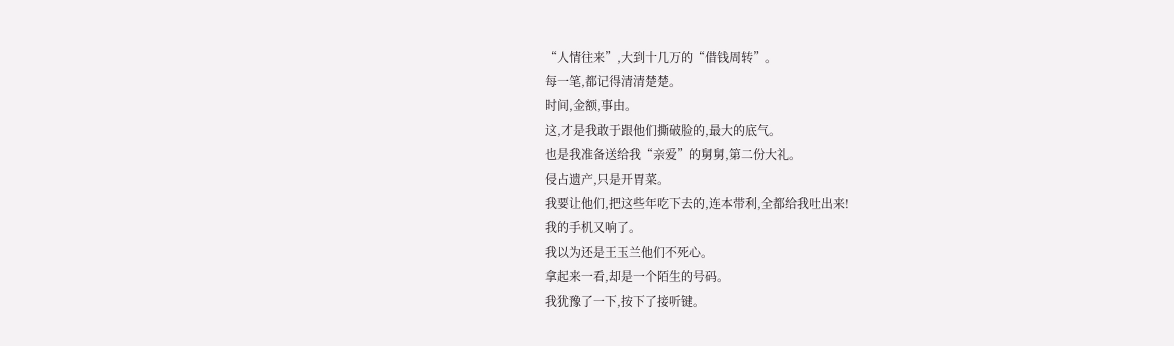“人情往来”,大到十几万的“借钱周转”。
每一笔,都记得清清楚楚。
时间,金额,事由。
这,才是我敢于跟他们撕破脸的,最大的底气。
也是我准备送给我“亲爱”的舅舅,第二份大礼。
侵占遗产,只是开胃菜。
我要让他们,把这些年吃下去的,连本带利,全都给我吐出来!
我的手机又响了。
我以为还是王玉兰他们不死心。
拿起来一看,却是一个陌生的号码。
我犹豫了一下,按下了接听键。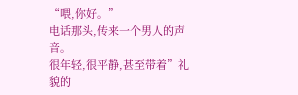“喂,你好。”
电话那头,传来一个男人的声音。
很年轻,很平静,甚至带着”礼貌的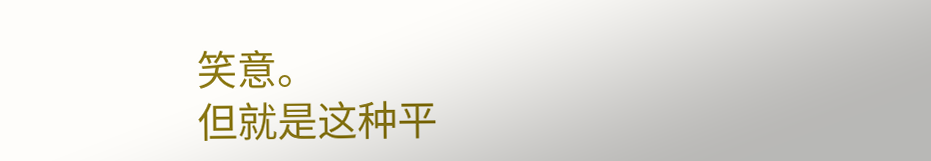笑意。
但就是这种平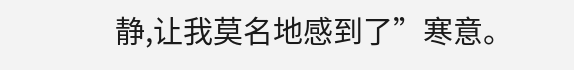静,让我莫名地感到了”寒意。